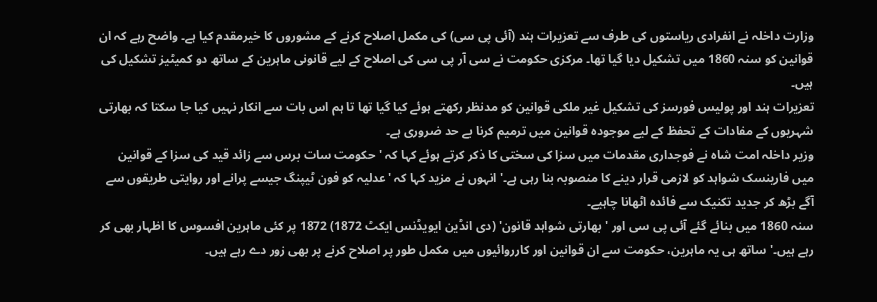وزارت داخلہ نے انفرادی ریاستوں کی طرف سے تعزیرات ہند (آئی پی سی) کی مکمل اصلاح کرنے کے مشوروں کا خیرمقدم کیا ہے۔ واضح رہے کہ ان قوانین کو سنہ 1860 میں تشکیل دیا گیا تھا۔ مرکزی حکومت نے سی آر پی سی کی اصلاح کے لیے قانونی ماہرین کے ساتھ دو کمیٹیز تشکیل کی ہیں۔
تعزیرات ہند اور پولیس فورسز کی تشکیل غیر ملکی قوانین کو مدنظر رکھتے ہوئے کیا گیا تھا تا ہم اس بات سے انکار نہیں کیا جا سکتا کہ بھارتی شہریوں کے مفادات کے تحفظ کے لیے موجودہ قوانین میں ترمیم کرنا بے حد ضروری ہے۔
وزیر داخلہ امت شاہ نے فوجداری مقدمات میں سزا کی سختی کا ذکر کرتے ہوئے کہا کہ 'حکومت سات برس سے زائد قید کی سزا کے قوانین میں فارینسک شواہد کو لازمی قرار دینے کا منصوبہ بنا رہی ہے۔' انہوں نے مزید کہا کہ 'عدلیہ کو فون ٹیپنگ جیسے پرانے اور روایتی طریقوں سے آگے بڑھ کر جدید تکنیک سے فائدہ اٹھانا چاہیے۔
سنہ 1860 میں بنائے گئے آئی پی سی اور 'بھارتی شواہد قانون' (دی انڈین ایویڈنس ایکٹ 1872) 1872 پر کئی ماہرین افسوس کا اظہار بھی کر رہے ہیں۔' ساتھ ہی یہ ماہرین، حکومت سے ان قوانین اور کارروائیوں میں مکمل طور پر اصلاح کرنے پر بھی زور دے رہے ہیں۔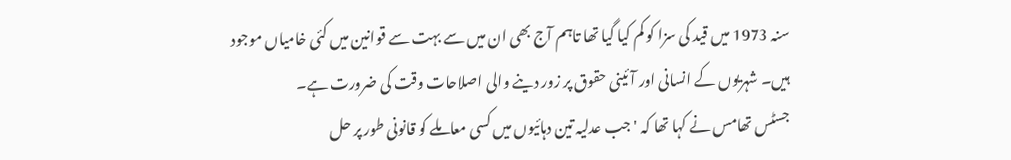سنہ 1973 میں قید کی سزا کو کم کیا گیا تھا تاہم آج بھی ان میں سے بہت سے قوانین میں کئی خامیاں موجود ہیں۔ شہریوں کے انسانی اور آئینی حقوق پر زور دینے والی اصلاحات وقت کی ضرورت ہے۔
جسٹس تھامس نے کہا تھا کہ 'جب عدلیہ تین دہائیوں میں کسی معاملے کو قانونی طور پر حل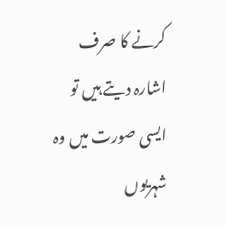کرنے کا صرف اشارہ دیتے ہیں تو ایسی صورت میں وہ شہریوں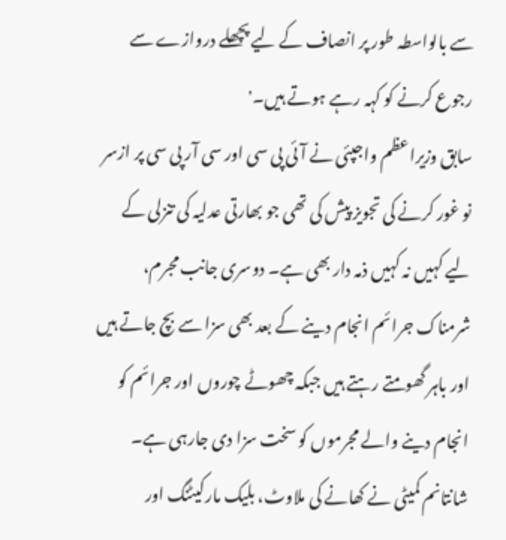سے بالواسطہ طور پر انصاف کے لیے پچھلے دروازے سے رجوع کرنے کو کہہ رہے ہوتے ہیں۔'
سابق وزیراعظم واجپئی نے آئی پی سی اور سی آر پی سی پر ازسر نو غور کرنے کی تجویز پیش کی تھی جو بھارتی عدلیہ کی تنزلی کے لیے کہیں نہ کہیں ذمہ دار بھی ہے۔ دوسری جانب مجرم، شرمناک جرائم انجام دینے کے بعد بھی سزا سے بچ جاتے ہیں اور باہر گھومتے رہتے ہیں جبکہ چھوٹے چوروں اور جرائم کو انجام دینے والے مجرموں کو سخت سزا دی جارہی ہے۔
شانتانم کمیٹی نے کھانے کی ملاوٹ، بلیک مارکیٹنگ اور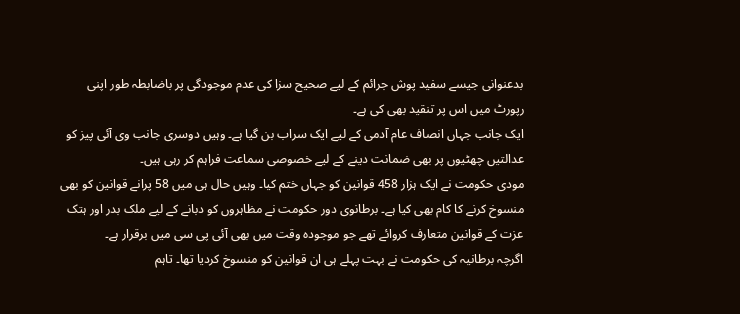بدعنوانی جیسے سفید پوش جرائم کے لیے صحیح سزا کی عدم موجودگی پر باضابطہ طور اپنی رپورٹ میں اس پر تنقید بھی کی ہے۔
ایک جانب جہاں انصاف عام آدمی کے لیے ایک سراب بن گیا ہے۔ وہیں دوسری جانب وی آئی پیز کو عدالتیں چھٹیوں پر بھی ضمانت دینے کے لیے خصوصی سماعت فراہم کر رہی ہیں۔
مودی حکومت نے ایک ہزار 458 قوانین کو جہاں ختم کیا۔ وہیں حال ہی میں 58 پرانے قوانین کو بھی منسوخ کرنے کا کام بھی کیا ہے۔ برطانوی دور حکومت نے مظاہروں کو دبانے کے لیے ملک بدر اور ہتک عزت کے قوانین متعارف کروائے تھے جو موجودہ وقت میں بھی آئی پی سی میں برقرار ہے۔
اگرچہ برطانیہ کی حکومت نے بہت پہلے ہی ان قوانین کو منسوخ کردیا تھا۔ تاہم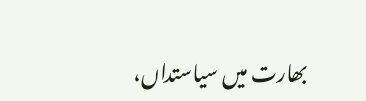بھارت میں سیاستداں،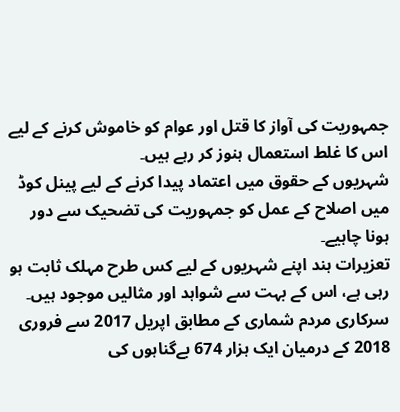جمہوریت کی آواز کا قتل اور عوام کو خاموش کرنے کے لیے اس کا غلط استعمال ہنوز کر رہے ہیں۔
شہریوں کے حقوق میں اعتماد پیدا کرنے کے لیے پینل کوڈ میں اصلاح کے عمل کو جمہوریت کی تضحیک سے دور ہونا چاہیے۔
تعزیرات ہند اپنے شہریوں کے لیے کس طرح مہلک ثابت ہو رہی ہے، اس کے بہت سے شواہد اور مثالیں موجود ہیں۔ سرکاری مردم شماری کے مطابق اپریل 2017 سے فروری 2018 کے درمیان ایک ہزار 674 بےگناہوں کی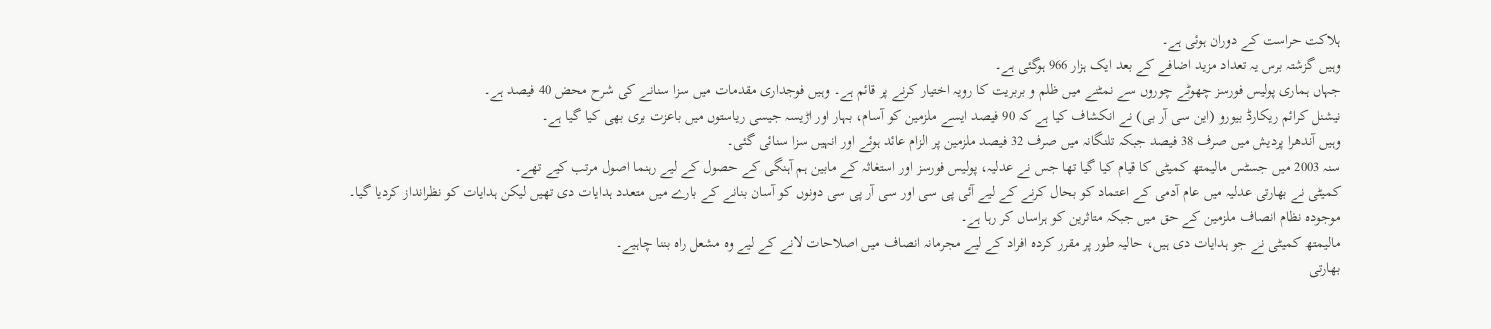ہلاکت حراست کے دوران ہوئی ہے۔
وہیں گزشتہ برس یہ تعداد مزید اضافے کے بعد ایک ہزار 966 ہوگئی ہے۔
جہاں ہماری پولیس فورسز چھوٹے چوروں سے نمٹنے میں ظلم و بربریت کا رویہ اختیار کرنے پر قائم ہے۔ وہیں فوجداری مقدمات میں سزا سنانے کی شرح محض 40 فیصد ہے۔
نیشنل کرائم ریکارڈ بیورو (این سی آر بی) نے انکشاف کیا ہے کہ 90 فیصد ایسے ملزمین کو آسام، بہار اور اڑیسہ جیسی ریاستوں میں باعزت بری بھی کیا گیا ہے۔
وہیں آندھرا پردیش میں صرف 38 فیصد جبکہ تلنگانہ میں صرف 32 فیصد ملزمین پر الزام عائد ہوئے اور انہیں سزا سنائی گئی۔
سنہ 2003 میں جسٹس مالیمتھ کمیٹی کا قیام کیا گیا تھا جس نے عدلیہ، پولیس فورسز اور استغاثہ کے مابین ہم آہنگی کے حصول کے لیے رہنما اصول مرتب کیے تھے۔
کمیٹی نے بھارتی عدلیہ میں عام آدمی کے اعتماد کو بحال کرنے کے لیے آئی پی سی اور سی آر پی سی دونوں کو آسان بنانے کے بارے میں متعدد ہدایات دی تھیں لیکن ہدایات کو نظرانداز کردیا گیا۔
موجودہ نظام انصاف ملزمین کے حق میں جبکہ متاثرین کو ہراساں کر رہا ہے۔
مالیمتھ کمیٹی نے جو ہدایات دی ہیں، حالیہ طور پر مقرر کردہ افراد کے لیے مجرمانہ انصاف میں اصلاحات لانے کے لیے وہ مشعل راہ بننا چاہیے۔
بھارتی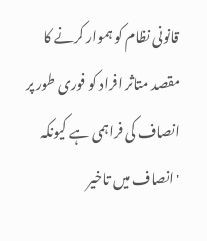قانونی نظام کو ہموار کرنے کا مقصد متاثر افراد کو فوری طور پر انصاف کی فراہمی ہے کیونکہ 'انصاف میں تاخیر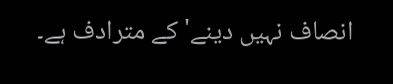انصاف نہیں دینے' کے مترادف ہے۔